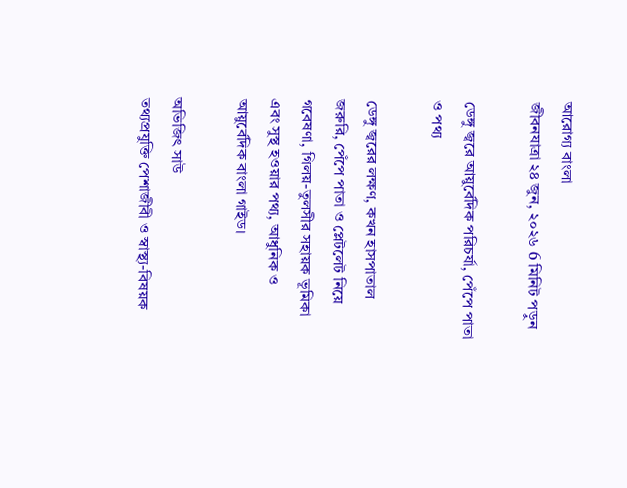আরোগ্য বাংলা
জীবনযাত্রা ২৪ জুন, ২০২৬ 6 মিনিট পড়ুন

ডেঙ্গু জ্বরে আয়ুর্বেদিক পরিচর্যা, পেঁপে পাতা ও পথ্য

ডেঙ্গু জ্বরের লক্ষণ, কখন হাসপাতাল জরুরি, পেঁপে পাতা ও প্লেটলেট নিয়ে গবেষণা, গিলয়-তুলসীর সহায়ক ভূমিকা এবং সুস্থ হওয়ার পথ্য, আধুনিক ও আয়ুর্বেদিক বাংলা গাইড।

অভিজিৎ সাউ
তথ্যপ্রযুক্তি পেশাজীবী ও স্বাস্থ্য-বিষয়ক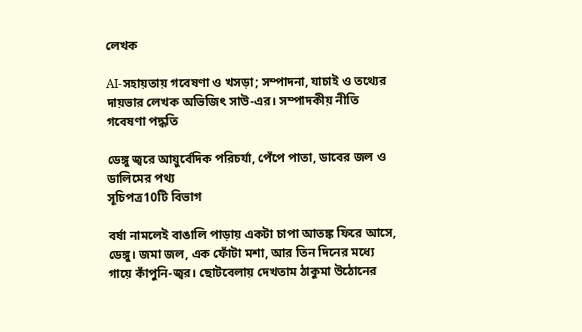লেখক

AI-সহায়তায় গবেষণা ও খসড়া; সম্পাদনা, যাচাই ও তথ্যের দায়ভার লেখক অভিজিৎ সাউ-এর। সম্পাদকীয় নীতি গবেষণা পদ্ধতি

ডেঙ্গু জ্বরে আয়ুর্বেদিক পরিচর্যা, পেঁপে পাতা, ডাবের জল ও ডালিমের পথ্য
সূচিপত্র10টি বিভাগ

বর্ষা নামলেই বাঙালি পাড়ায় একটা চাপা আতঙ্ক ফিরে আসে, ডেঙ্গু। জমা জল, এক ফোঁটা মশা, আর তিন দিনের মধ্যে গায়ে কাঁপুনি-জ্বর। ছোটবেলায় দেখতাম ঠাকুমা উঠোনের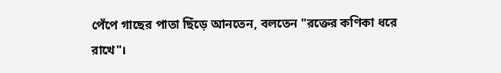পেঁপে গাছের পাতা ছিঁড়ে আনতেন, বলতেন "রক্তের কণিকা ধরে রাখে"।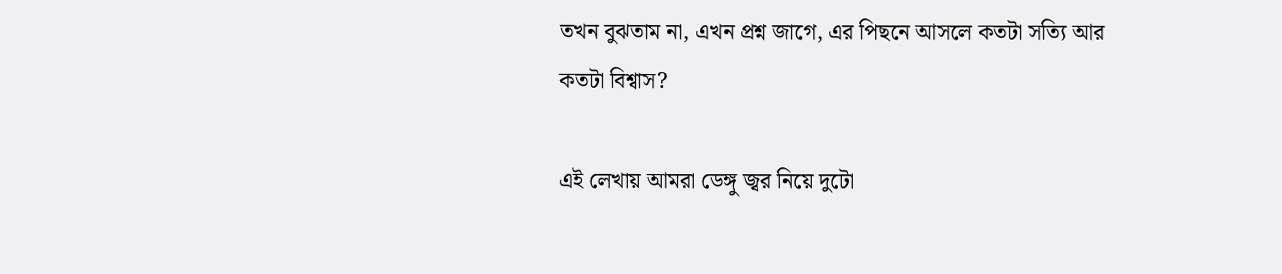তখন বুঝতাম না, এখন প্রশ্ন জাগে, এর পিছনে আসলে কতটা সত্যি আর কতটা বিশ্বাস?

এই লেখায় আমরা ডেঙ্গু জ্বর নিয়ে দুটো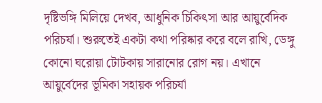দৃষ্টিভঙ্গি মিলিয়ে দেখব, আধুনিক চিকিৎসা আর আয়ুর্বেদিক পরিচর্যা। শুরুতেই একটা কথা পরিষ্কার করে বলে রাখি, ডেঙ্গু কোনো ঘরোয়া টোটকায় সারানোর রোগ নয়। এখানে আয়ুর্বেদের ভূমিকা সহায়ক পরিচর্যা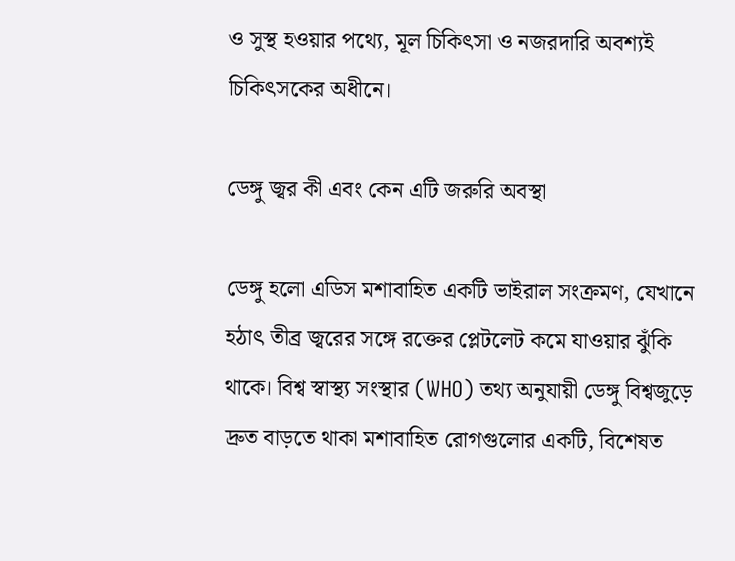ও সুস্থ হওয়ার পথ্যে, মূল চিকিৎসা ও নজরদারি অবশ্যই চিকিৎসকের অধীনে।

ডেঙ্গু জ্বর কী এবং কেন এটি জরুরি অবস্থা

ডেঙ্গু হলো এডিস মশাবাহিত একটি ভাইরাল সংক্রমণ, যেখানে হঠাৎ তীব্র জ্বরের সঙ্গে রক্তের প্লেটলেট কমে যাওয়ার ঝুঁকি থাকে। বিশ্ব স্বাস্থ্য সংস্থার (WHO) তথ্য অনুযায়ী ডেঙ্গু বিশ্বজুড়ে দ্রুত বাড়তে থাকা মশাবাহিত রোগগুলোর একটি, বিশেষত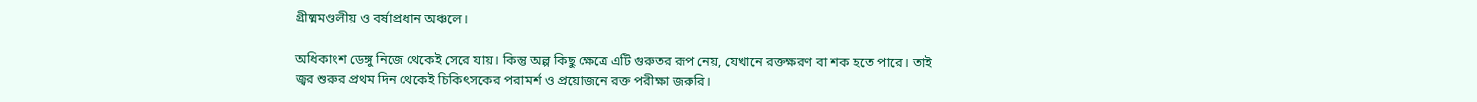গ্রীষ্মমণ্ডলীয় ও বর্ষাপ্রধান অঞ্চলে।

অধিকাংশ ডেঙ্গু নিজে থেকেই সেরে যায়। কিন্তু অল্প কিছু ক্ষেত্রে এটি গুরুতর রূপ নেয়, যেখানে রক্তক্ষরণ বা শক হতে পারে। তাই জ্বর শুরুর প্রথম দিন থেকেই চিকিৎসকের পরামর্শ ও প্রয়োজনে রক্ত পরীক্ষা জরুরি।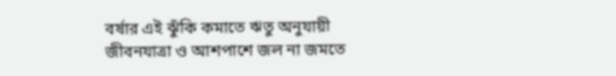বর্ষার এই ঝুঁকি কমাতে ঋতু অনুযায়ী জীবনযাত্রা ও আশপাশে জল না জমতে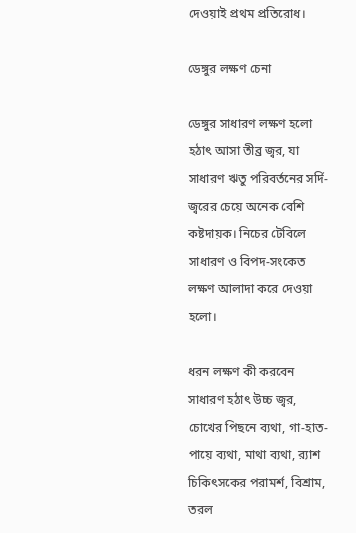দেওয়াই প্রথম প্রতিরোধ।

ডেঙ্গুর লক্ষণ চেনা

ডেঙ্গুর সাধারণ লক্ষণ হলো হঠাৎ আসা তীব্র জ্বর, যা সাধারণ ঋতু পরিবর্তনের সর্দি-জ্বরের চেয়ে অনেক বেশি কষ্টদায়ক। নিচের টেবিলে সাধারণ ও বিপদ-সংকেত লক্ষণ আলাদা করে দেওয়া হলো।

ধরন লক্ষণ কী করবেন
সাধারণ হঠাৎ উচ্চ জ্বর, চোখের পিছনে ব্যথা, গা-হাত-পায়ে ব্যথা, মাথা ব্যথা, র‍্যাশ চিকিৎসকের পরামর্শ, বিশ্রাম, তরল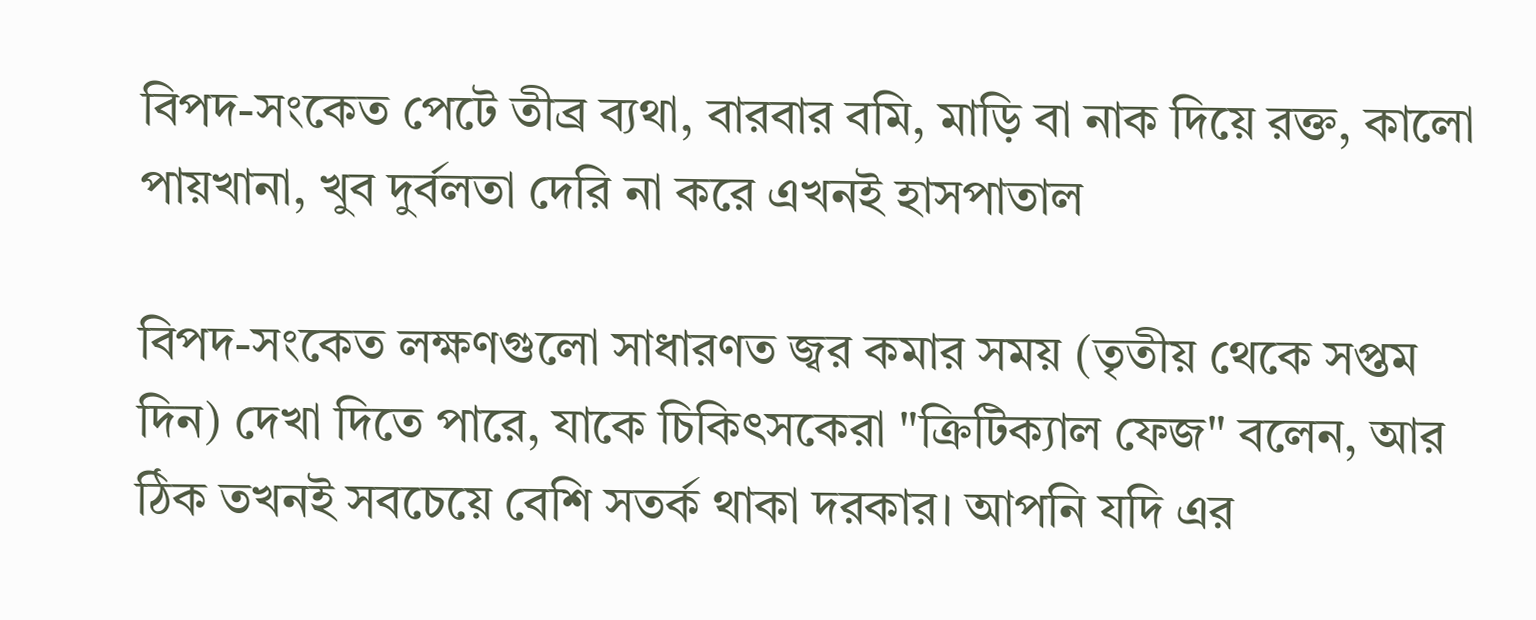বিপদ-সংকেত পেটে তীব্র ব্যথা, বারবার বমি, মাড়ি বা নাক দিয়ে রক্ত, কালো পায়খানা, খুব দুর্বলতা দেরি না করে এখনই হাসপাতাল

বিপদ-সংকেত লক্ষণগুলো সাধারণত জ্বর কমার সময় (তৃতীয় থেকে সপ্তম দিন) দেখা দিতে পারে, যাকে চিকিৎসকেরা "ক্রিটিক্যাল ফেজ" বলেন, আর ঠিক তখনই সবচেয়ে বেশি সতর্ক থাকা দরকার। আপনি যদি এর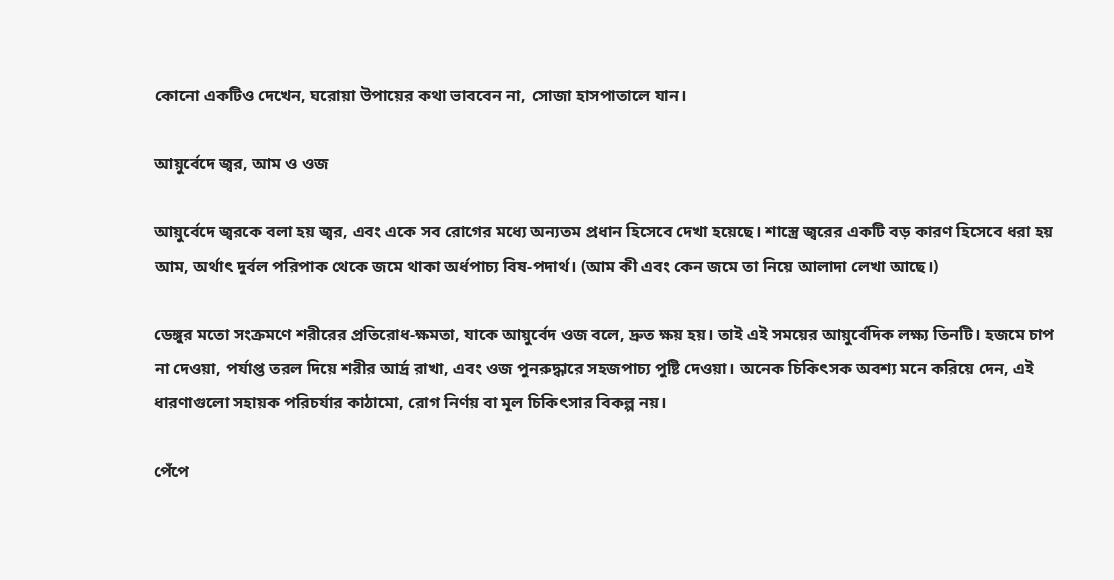কোনো একটিও দেখেন, ঘরোয়া উপায়ের কথা ভাববেন না, সোজা হাসপাতালে যান।

আয়ুর্বেদে জ্বর, আম ও ওজ

আয়ুর্বেদে জ্বরকে বলা হয় জ্বর, এবং একে সব রোগের মধ্যে অন্যতম প্রধান হিসেবে দেখা হয়েছে। শাস্ত্রে জ্বরের একটি বড় কারণ হিসেবে ধরা হয় আম, অর্থাৎ দুর্বল পরিপাক থেকে জমে থাকা অর্ধপাচ্য বিষ-পদার্থ। (আম কী এবং কেন জমে তা নিয়ে আলাদা লেখা আছে।)

ডেঙ্গুর মতো সংক্রমণে শরীরের প্রতিরোধ-ক্ষমতা, যাকে আয়ুর্বেদ ওজ বলে, দ্রুত ক্ষয় হয়। তাই এই সময়ের আয়ুর্বেদিক লক্ষ্য তিনটি। হজমে চাপ না দেওয়া, পর্যাপ্ত তরল দিয়ে শরীর আর্দ্র রাখা, এবং ওজ পুনরুদ্ধারে সহজপাচ্য পুষ্টি দেওয়া। অনেক চিকিৎসক অবশ্য মনে করিয়ে দেন, এই ধারণাগুলো সহায়ক পরিচর্যার কাঠামো, রোগ নির্ণয় বা মূল চিকিৎসার বিকল্প নয়।

পেঁপে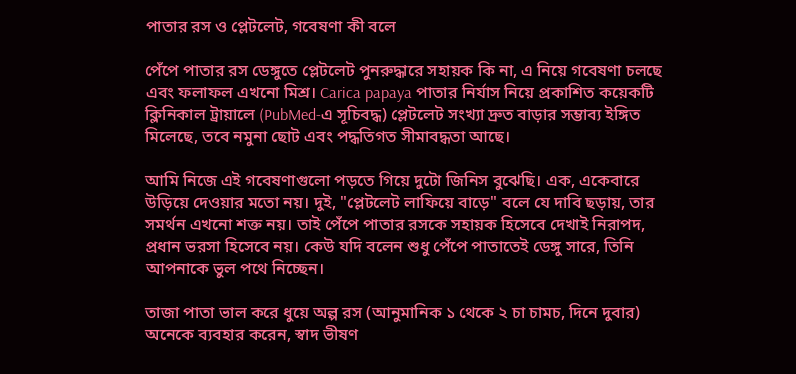পাতার রস ও প্লেটলেট, গবেষণা কী বলে

পেঁপে পাতার রস ডেঙ্গুতে প্লেটলেট পুনরুদ্ধারে সহায়ক কি না, এ নিয়ে গবেষণা চলছে এবং ফলাফল এখনো মিশ্র। Carica papaya পাতার নির্যাস নিয়ে প্রকাশিত কয়েকটি ক্লিনিকাল ট্রায়ালে (PubMed-এ সূচিবদ্ধ) প্লেটলেট সংখ্যা দ্রুত বাড়ার সম্ভাব্য ইঙ্গিত মিলেছে, তবে নমুনা ছোট এবং পদ্ধতিগত সীমাবদ্ধতা আছে।

আমি নিজে এই গবেষণাগুলো পড়তে গিয়ে দুটো জিনিস বুঝেছি। এক, একেবারে উড়িয়ে দেওয়ার মতো নয়। দুই, "প্লেটলেট লাফিয়ে বাড়ে" বলে যে দাবি ছড়ায়, তার সমর্থন এখনো শক্ত নয়। তাই পেঁপে পাতার রসকে সহায়ক হিসেবে দেখাই নিরাপদ, প্রধান ভরসা হিসেবে নয়। কেউ যদি বলেন শুধু পেঁপে পাতাতেই ডেঙ্গু সারে, তিনি আপনাকে ভুল পথে নিচ্ছেন।

তাজা পাতা ভাল করে ধুয়ে অল্প রস (আনুমানিক ১ থেকে ২ চা চামচ, দিনে দুবার) অনেকে ব্যবহার করেন, স্বাদ ভীষণ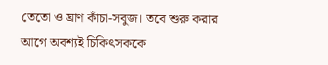তেতো ও ঘ্রাণ কাঁচা-সবুজ। তবে শুরু করার আগে অবশ্যই চিকিৎসককে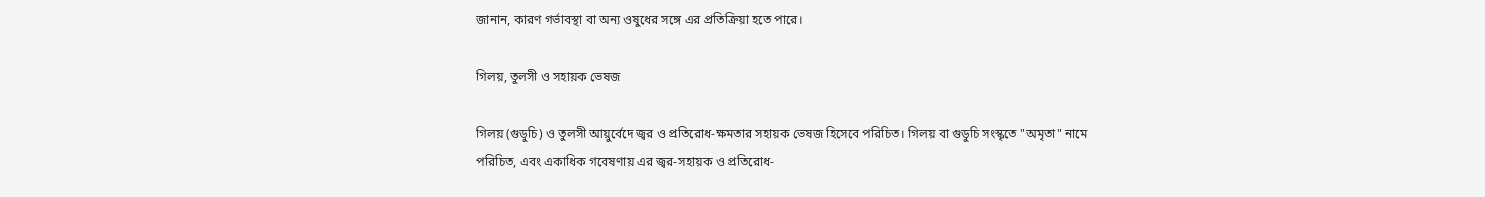জানান, কারণ গর্ভাবস্থা বা অন্য ওষুধের সঙ্গে এর প্রতিক্রিয়া হতে পারে।

গিলয়, তুলসী ও সহায়ক ভেষজ

গিলয় (গুডুচি) ও তুলসী আয়ুর্বেদে জ্বর ও প্রতিরোধ-ক্ষমতার সহায়ক ভেষজ হিসেবে পরিচিত। গিলয় বা গুডুচি সংস্কৃতে "অমৃতা" নামে পরিচিত, এবং একাধিক গবেষণায় এর জ্বর-সহায়ক ও প্রতিরোধ-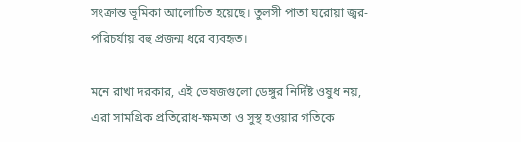সংক্রান্ত ভূমিকা আলোচিত হয়েছে। তুলসী পাতা ঘরোয়া জ্বর-পরিচর্যায় বহু প্রজন্ম ধরে ব্যবহৃত।

মনে রাখা দরকার, এই ভেষজগুলো ডেঙ্গুর নির্দিষ্ট ওষুধ নয়, এরা সামগ্রিক প্রতিরোধ-ক্ষমতা ও সুস্থ হওয়ার গতিকে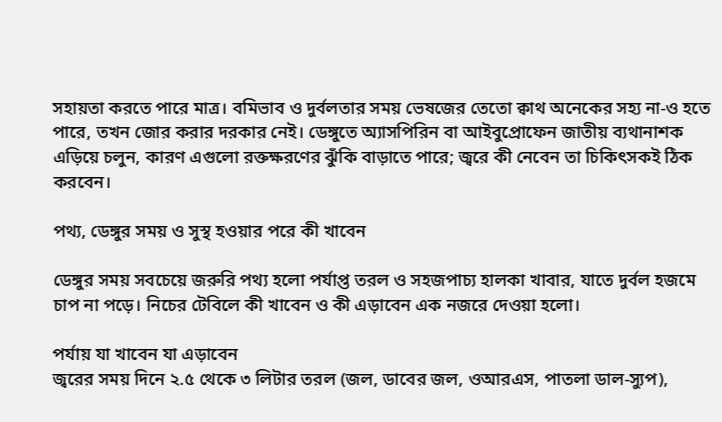সহায়তা করতে পারে মাত্র। বমিভাব ও দুর্বলতার সময় ভেষজের তেতো ক্বাথ অনেকের সহ্য না-ও হতে পারে, তখন জোর করার দরকার নেই। ডেঙ্গুতে অ্যাসপিরিন বা আইবুপ্রোফেন জাতীয় ব্যথানাশক এড়িয়ে চলুন, কারণ এগুলো রক্তক্ষরণের ঝুঁকি বাড়াতে পারে; জ্বরে কী নেবেন তা চিকিৎসকই ঠিক করবেন।

পথ্য, ডেঙ্গুর সময় ও সুস্থ হওয়ার পরে কী খাবেন

ডেঙ্গুর সময় সবচেয়ে জরুরি পথ্য হলো পর্যাপ্ত তরল ও সহজপাচ্য হালকা খাবার, যাতে দুর্বল হজমে চাপ না পড়ে। নিচের টেবিলে কী খাবেন ও কী এড়াবেন এক নজরে দেওয়া হলো।

পর্যায় যা খাবেন যা এড়াবেন
জ্বরের সময় দিনে ২.৫ থেকে ৩ লিটার তরল (জল, ডাবের জল, ওআরএস, পাতলা ডাল-স্যুপ),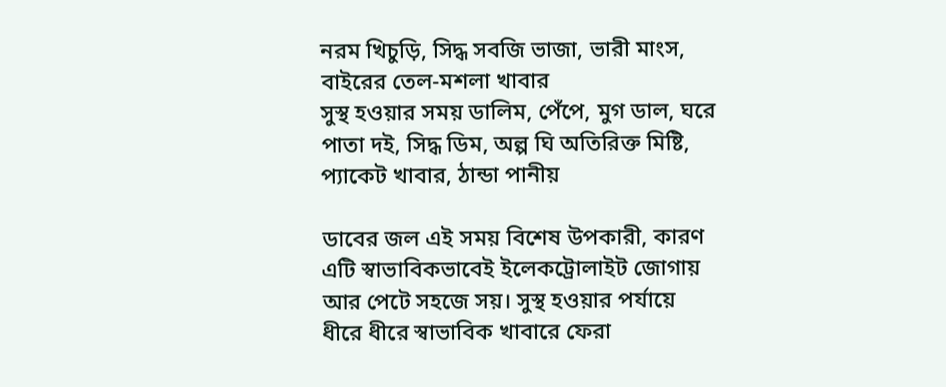নরম খিচুড়ি, সিদ্ধ সবজি ভাজা, ভারী মাংস, বাইরের তেল-মশলা খাবার
সুস্থ হওয়ার সময় ডালিম, পেঁপে, মুগ ডাল, ঘরে পাতা দই, সিদ্ধ ডিম, অল্প ঘি অতিরিক্ত মিষ্টি, প্যাকেট খাবার, ঠান্ডা পানীয়

ডাবের জল এই সময় বিশেষ উপকারী, কারণ এটি স্বাভাবিকভাবেই ইলেকট্রোলাইট জোগায় আর পেটে সহজে সয়। সুস্থ হওয়ার পর্যায়ে ধীরে ধীরে স্বাভাবিক খাবারে ফেরা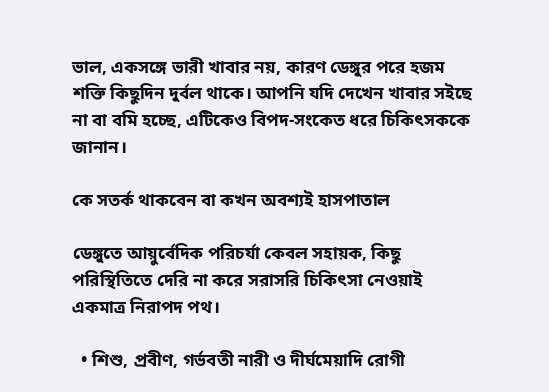ভাল, একসঙ্গে ভারী খাবার নয়, কারণ ডেঙ্গুর পরে হজম শক্তি কিছুদিন দুর্বল থাকে। আপনি যদি দেখেন খাবার সইছে না বা বমি হচ্ছে, এটিকেও বিপদ-সংকেত ধরে চিকিৎসককে জানান।

কে সতর্ক থাকবেন বা কখন অবশ্যই হাসপাতাল

ডেঙ্গুতে আয়ুর্বেদিক পরিচর্যা কেবল সহায়ক, কিছু পরিস্থিতিতে দেরি না করে সরাসরি চিকিৎসা নেওয়াই একমাত্র নিরাপদ পথ।

  • শিশু, প্রবীণ, গর্ভবতী নারী ও দীর্ঘমেয়াদি রোগী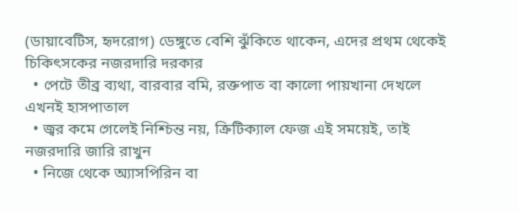(ডায়াবেটিস, হৃদরোগ) ডেঙ্গুতে বেশি ঝুঁকিতে থাকেন, এদের প্রথম থেকেই চিকিৎসকের নজরদারি দরকার
  • পেটে তীব্র ব্যথা, বারবার বমি, রক্তপাত বা কালো পায়খানা দেখলে এখনই হাসপাতাল
  • জ্বর কমে গেলেই নিশ্চিন্ত নয়, ক্রিটিক্যাল ফেজ এই সময়েই, তাই নজরদারি জারি রাখুন
  • নিজে থেকে অ্যাসপিরিন বা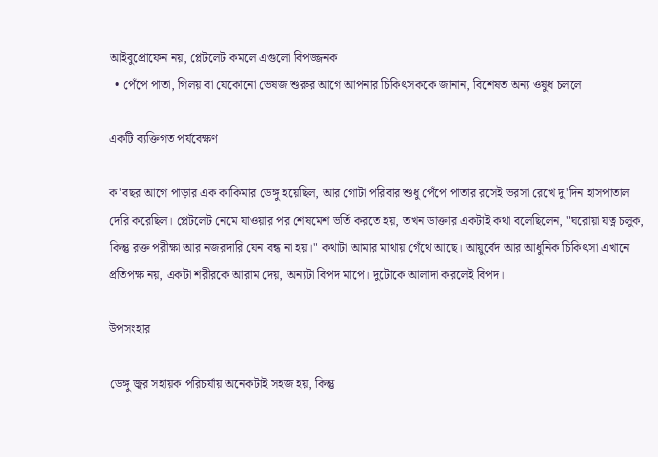আইবুপ্রোফেন নয়, প্লেটলেট কমলে এগুলো বিপজ্জনক
  • পেঁপে পাতা, গিলয় বা যেকোনো ভেষজ শুরুর আগে আপনার চিকিৎসককে জানান, বিশেষত অন্য ওষুধ চললে

একটি ব্যক্তিগত পর্যবেক্ষণ

ক'বছর আগে পাড়ার এক কাকিমার ডেঙ্গু হয়েছিল, আর গোটা পরিবার শুধু পেঁপে পাতার রসেই ভরসা রেখে দু'দিন হাসপাতাল দেরি করেছিল। প্লেটলেট নেমে যাওয়ার পর শেষমেশ ভর্তি করতে হয়, তখন ডাক্তার একটাই কথা বলেছিলেন, "ঘরোয়া যত্ন চলুক, কিন্তু রক্ত পরীক্ষা আর নজরদারি যেন বন্ধ না হয়।" কথাটা আমার মাথায় গেঁথে আছে। আয়ুর্বেদ আর আধুনিক চিকিৎসা এখানে প্রতিপক্ষ নয়, একটা শরীরকে আরাম দেয়, অন্যটা বিপদ মাপে। দুটোকে আলাদা করলেই বিপদ।

উপসংহার

ডেঙ্গু জ্বর সহায়ক পরিচর্যায় অনেকটাই সহজ হয়, কিন্তু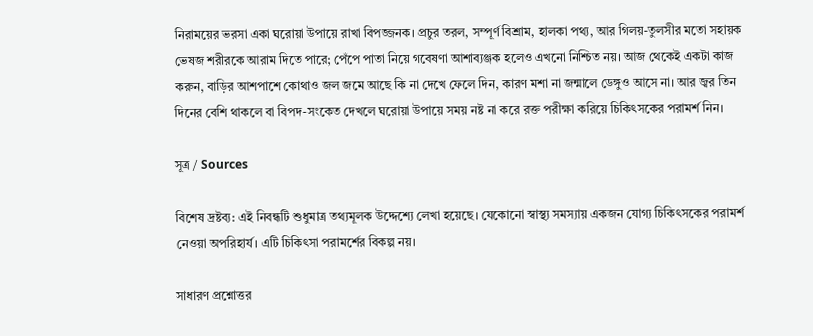নিরাময়ের ভরসা একা ঘরোয়া উপায়ে রাখা বিপজ্জনক। প্রচুর তরল, সম্পূর্ণ বিশ্রাম, হালকা পথ্য, আর গিলয়-তুলসীর মতো সহায়ক ভেষজ শরীরকে আরাম দিতে পারে; পেঁপে পাতা নিয়ে গবেষণা আশাব্যঞ্জক হলেও এখনো নিশ্চিত নয়। আজ থেকেই একটা কাজ করুন, বাড়ির আশপাশে কোথাও জল জমে আছে কি না দেখে ফেলে দিন, কারণ মশা না জন্মালে ডেঙ্গুও আসে না। আর জ্বর তিন দিনের বেশি থাকলে বা বিপদ-সংকেত দেখলে ঘরোয়া উপায়ে সময় নষ্ট না করে রক্ত পরীক্ষা করিয়ে চিকিৎসকের পরামর্শ নিন।

সূত্র / Sources

বিশেষ দ্রষ্টব্য: এই নিবন্ধটি শুধুমাত্র তথ্যমূলক উদ্দেশ্যে লেখা হয়েছে। যেকোনো স্বাস্থ্য সমস্যায় একজন যোগ্য চিকিৎসকের পরামর্শ নেওয়া অপরিহার্য। এটি চিকিৎসা পরামর্শের বিকল্প নয়।

সাধারণ প্রশ্নোত্তর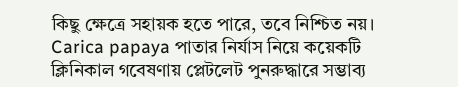কিছু ক্ষেত্রে সহায়ক হতে পারে, তবে নিশ্চিত নয়। Carica papaya পাতার নির্যাস নিয়ে কয়েকটি ক্লিনিকাল গবেষণায় প্লেটলেট পুনরুদ্ধারে সম্ভাব্য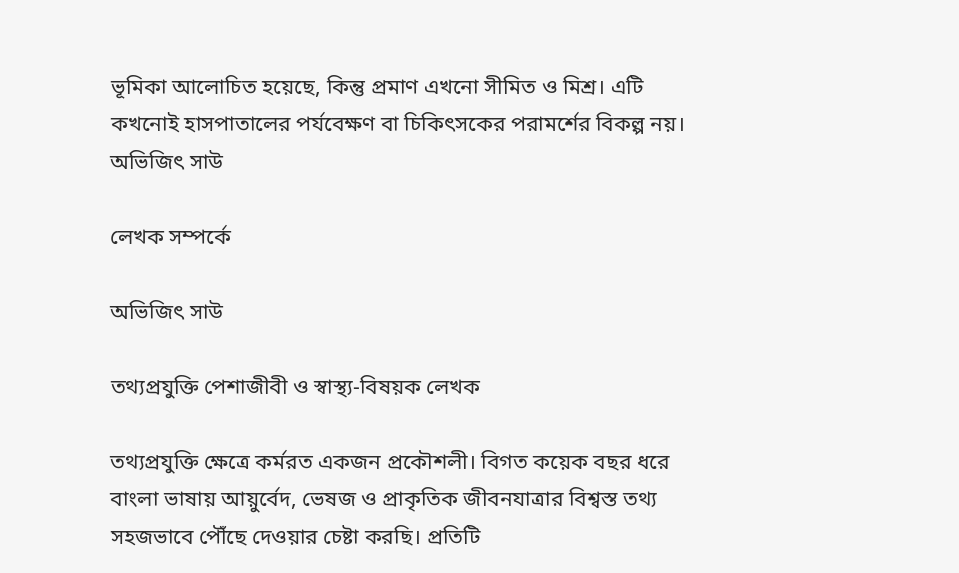ভূমিকা আলোচিত হয়েছে, কিন্তু প্রমাণ এখনো সীমিত ও মিশ্র। এটি কখনোই হাসপাতালের পর্যবেক্ষণ বা চিকিৎসকের পরামর্শের বিকল্প নয়।
অভিজিৎ সাউ

লেখক সম্পর্কে

অভিজিৎ সাউ

তথ্যপ্রযুক্তি পেশাজীবী ও স্বাস্থ্য-বিষয়ক লেখক

তথ্যপ্রযুক্তি ক্ষেত্রে কর্মরত একজন প্রকৌশলী। বিগত কয়েক বছর ধরে বাংলা ভাষায় আয়ুর্বেদ, ভেষজ ও প্রাকৃতিক জীবনযাত্রার বিশ্বস্ত তথ্য সহজভাবে পৌঁছে দেওয়ার চেষ্টা করছি। প্রতিটি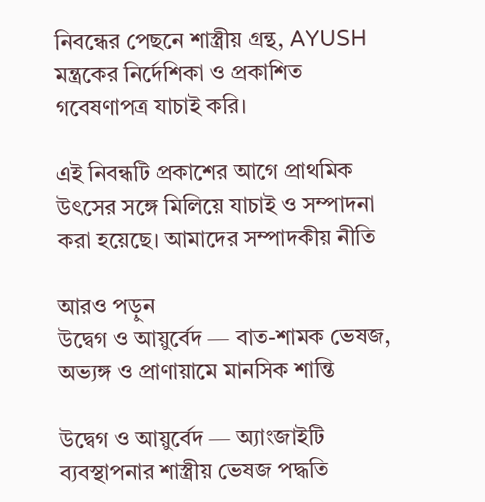নিবন্ধের পেছনে শাস্ত্রীয় গ্রন্থ, AYUSH মন্ত্রকের নির্দেশিকা ও প্রকাশিত গবেষণাপত্র যাচাই করি।

এই নিবন্ধটি প্রকাশের আগে প্রাথমিক উৎসের সঙ্গে মিলিয়ে যাচাই ও সম্পাদনা করা হয়েছে। আমাদের সম্পাদকীয় নীতি

আরও পড়ুন
উদ্বেগ ও আয়ুর্বেদ — বাত-শামক ভেষজ, অভ্যঙ্গ ও প্রাণায়ামে মানসিক শান্তি

উদ্বেগ ও আয়ুর্বেদ — অ্যাংজাইটি ব্যবস্থাপনার শাস্ত্রীয় ভেষজ পদ্ধতি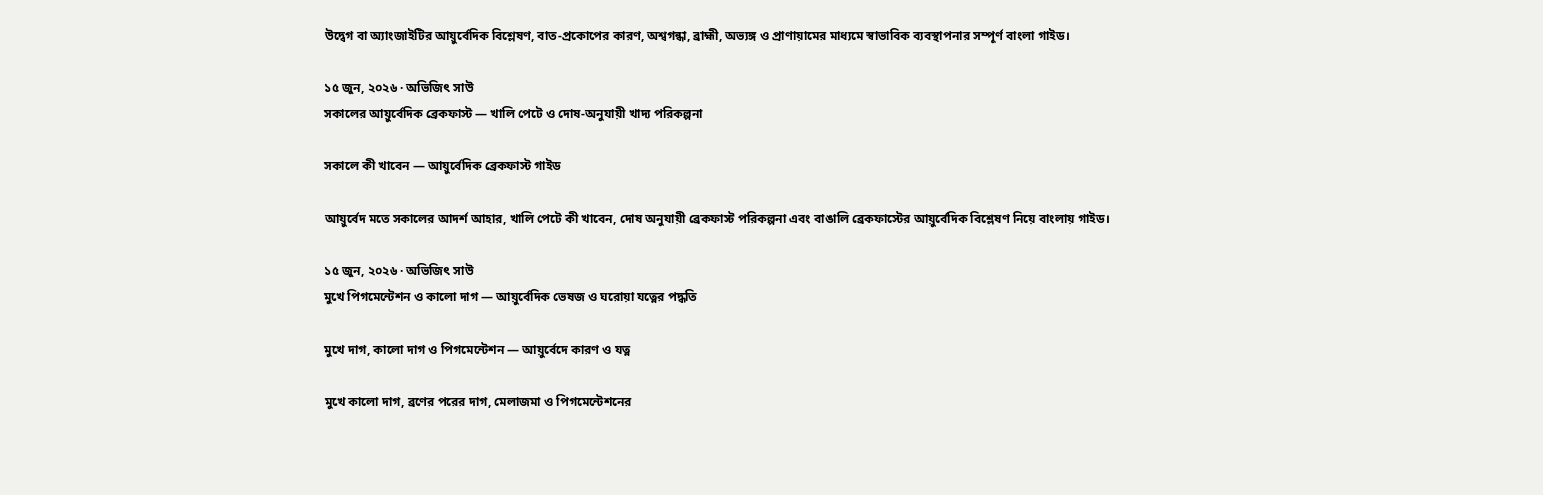উদ্বেগ বা অ্যাংজাইটির আয়ুর্বেদিক বিশ্লেষণ, বাত-প্রকোপের কারণ, অশ্বগন্ধা, ব্রাহ্মী, অভ্যঙ্গ ও প্রাণায়ামের মাধ্যমে স্বাভাবিক ব্যবস্থাপনার সম্পূর্ণ বাংলা গাইড।

১৫ জুন, ২০২৬ · অভিজিৎ সাউ
সকালের আয়ুর্বেদিক ব্রেকফাস্ট — খালি পেটে ও দোষ-অনুযায়ী খাদ্য পরিকল্পনা

সকালে কী খাবেন — আয়ুর্বেদিক ব্রেকফাস্ট গাইড

আয়ুর্বেদ মতে সকালের আদর্শ আহার, খালি পেটে কী খাবেন, দোষ অনুযায়ী ব্রেকফাস্ট পরিকল্পনা এবং বাঙালি ব্রেকফাস্টের আয়ুর্বেদিক বিশ্লেষণ নিয়ে বাংলায় গাইড।

১৫ জুন, ২০২৬ · অভিজিৎ সাউ
মুখে পিগমেন্টেশন ও কালো দাগ — আয়ুর্বেদিক ভেষজ ও ঘরোয়া যত্নের পদ্ধতি

মুখে দাগ, কালো দাগ ও পিগমেন্টেশন — আয়ুর্বেদে কারণ ও যত্ন

মুখে কালো দাগ, ব্রণের পরের দাগ, মেলাজমা ও পিগমেন্টেশনের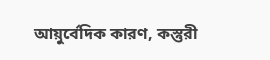আয়ুর্বেদিক কারণ, কস্তুরী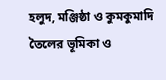হলুদ, মঞ্জিষ্ঠা ও কুমকুমাদি তৈলের ভূমিকা ও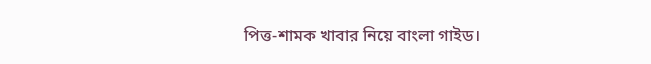পিত্ত-শামক খাবার নিয়ে বাংলা গাইড।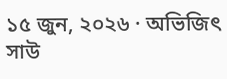১৫ জুন, ২০২৬ · অভিজিৎ সাউ